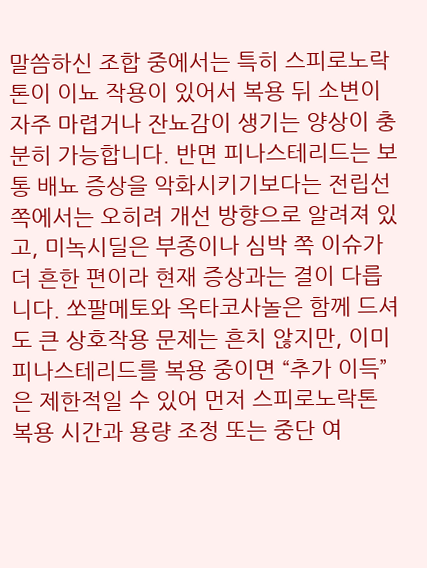말씀하신 조합 중에서는 특히 스피로노락톤이 이뇨 작용이 있어서 복용 뒤 소변이 자주 마렵거나 잔뇨감이 생기는 양상이 충분히 가능합니다. 반면 피나스테리드는 보통 배뇨 증상을 악화시키기보다는 전립선 쪽에서는 오히려 개선 방향으로 알려져 있고, 미녹시딜은 부종이나 심박 쪽 이슈가 더 흔한 편이라 현재 증상과는 결이 다릅니다. 쏘팔메토와 옥타코사놀은 함께 드셔도 큰 상호작용 문제는 흔치 않지만, 이미 피나스테리드를 복용 중이면 “추가 이득”은 제한적일 수 있어 먼저 스피로노락톤 복용 시간과 용량 조정 또는 중단 여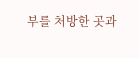부를 처방한 곳과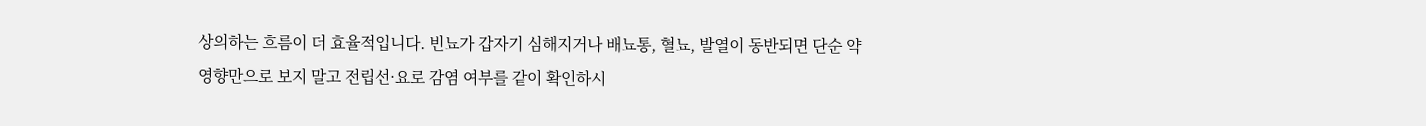상의하는 흐름이 더 효율적입니다. 빈뇨가 갑자기 심해지거나 배뇨통, 혈뇨, 발열이 동반되면 단순 약 영향만으로 보지 말고 전립선·요로 감염 여부를 같이 확인하시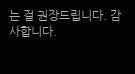는 걸 권장드립니다. 감사합니다.